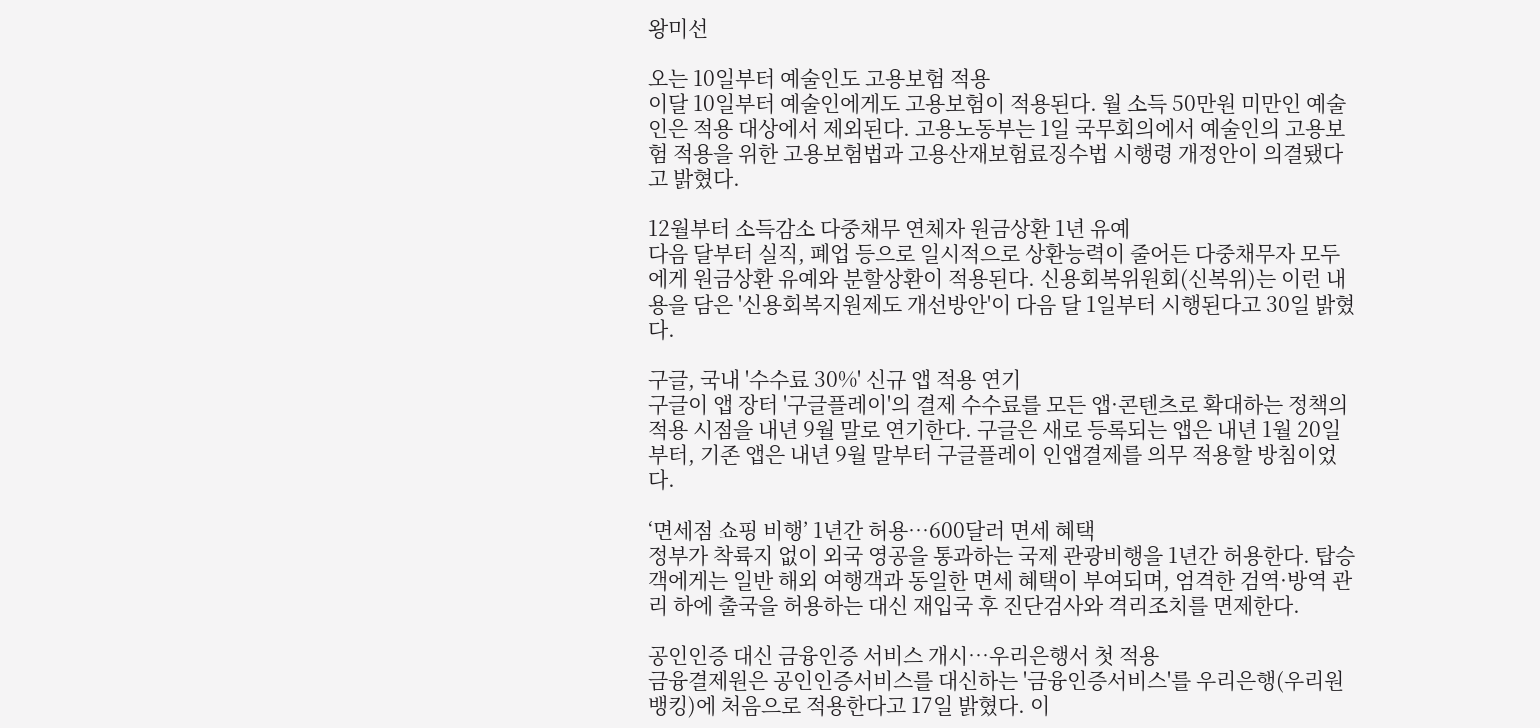왕미선

오는 10일부터 예술인도 고용보험 적용
이달 10일부터 예술인에게도 고용보험이 적용된다. 월 소득 50만원 미만인 예술인은 적용 대상에서 제외된다. 고용노동부는 1일 국무회의에서 예술인의 고용보험 적용을 위한 고용보험법과 고용산재보험료징수법 시행령 개정안이 의결됐다고 밝혔다.

12월부터 소득감소 다중채무 연체자 원금상환 1년 유예
다음 달부터 실직, 폐업 등으로 일시적으로 상환능력이 줄어든 다중채무자 모두에게 원금상환 유예와 분할상환이 적용된다. 신용회복위원회(신복위)는 이런 내용을 담은 '신용회복지원제도 개선방안'이 다음 달 1일부터 시행된다고 30일 밝혔다.

구글, 국내 '수수료 30%' 신규 앱 적용 연기
구글이 앱 장터 '구글플레이'의 결제 수수료를 모든 앱·콘텐츠로 확대하는 정책의 적용 시점을 내년 9월 말로 연기한다. 구글은 새로 등록되는 앱은 내년 1월 20일부터, 기존 앱은 내년 9월 말부터 구글플레이 인앱결제를 의무 적용할 방침이었다.

‘면세점 쇼핑 비행’ 1년간 허용…600달러 면세 혜택
정부가 착륙지 없이 외국 영공을 통과하는 국제 관광비행을 1년간 허용한다. 탑승객에게는 일반 해외 여행객과 동일한 면세 혜택이 부여되며, 엄격한 검역·방역 관리 하에 출국을 허용하는 대신 재입국 후 진단검사와 격리조치를 면제한다.

공인인증 대신 금융인증 서비스 개시…우리은행서 첫 적용
금융결제원은 공인인증서비스를 대신하는 '금융인증서비스'를 우리은행(우리원뱅킹)에 처음으로 적용한다고 17일 밝혔다. 이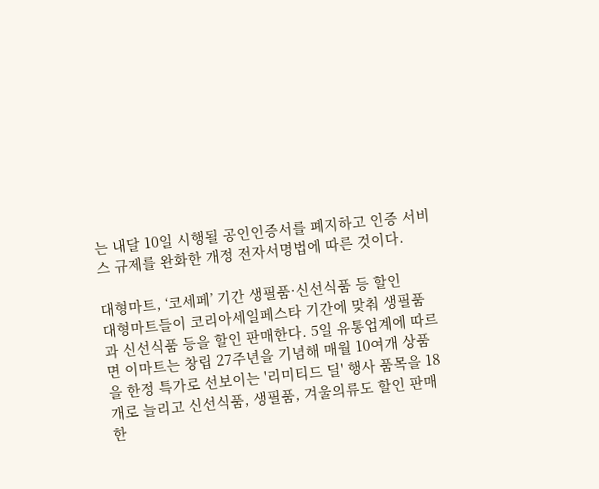는 내달 10일 시행될 공인인증서를 폐지하고 인증 서비스 규제를 완화한 개정 전자서명법에 따른 것이다.

대형마트, ‘코세페’ 기간 생필품·신선식품 등 할인
대형마트들이 코리아세일페스타 기간에 맞춰 생필품과 신선식품 등을 할인 판매한다. 5일 유통업계에 따르면 이마트는 창립 27주년을 기념해 매월 10여개 상품을 한정 특가로 선보이는 '리미티드 딜' 행사 품목을 18개로 늘리고 신선식품, 생필품, 겨울의류도 할인 판매한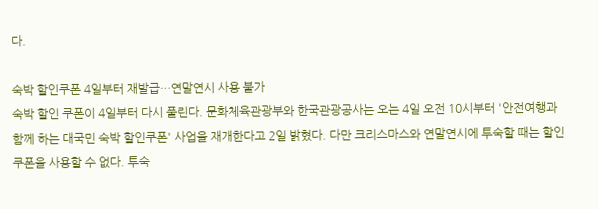다.

숙박 할인쿠폰 4일부터 재발급…연말연시 사용 불가
숙박 할인 쿠폰이 4일부터 다시 풀린다. 문화체육관광부와 한국관광공사는 오는 4일 오전 10시부터 '안전여행과 함께 하는 대국민 숙박 할인쿠폰' 사업을 재개한다고 2일 밝혔다. 다만 크리스마스와 연말연시에 투숙할 때는 할인 쿠폰을 사용할 수 없다. 투숙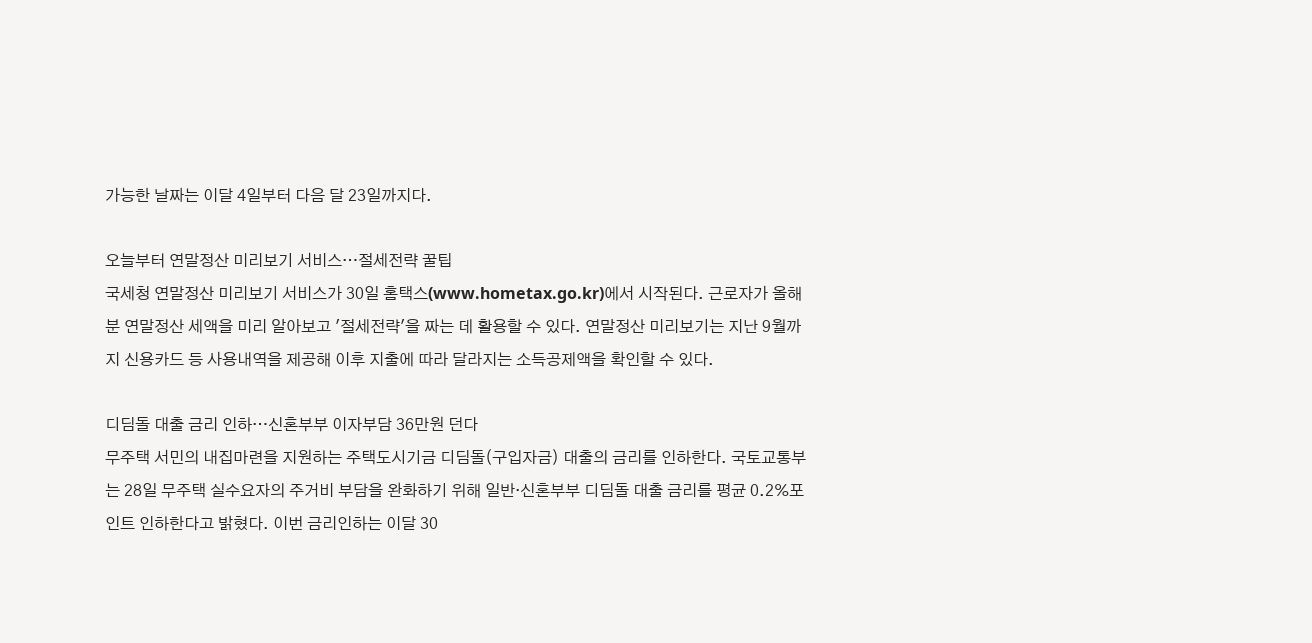가능한 날짜는 이달 4일부터 다음 달 23일까지다.

오늘부터 연말정산 미리보기 서비스…절세전략 꿀팁
국세청 연말정산 미리보기 서비스가 30일 홈택스(www.hometax.go.kr)에서 시작된다. 근로자가 올해분 연말정산 세액을 미리 알아보고 '절세전략'을 짜는 데 활용할 수 있다. 연말정산 미리보기는 지난 9월까지 신용카드 등 사용내역을 제공해 이후 지출에 따라 달라지는 소득공제액을 확인할 수 있다.

디딤돌 대출 금리 인하…신혼부부 이자부담 36만원 던다
무주택 서민의 내집마련을 지원하는 주택도시기금 디딤돌(구입자금) 대출의 금리를 인하한다. 국토교통부는 28일 무주택 실수요자의 주거비 부담을 완화하기 위해 일반·신혼부부 디딤돌 대출 금리를 평균 0.2%포인트 인하한다고 밝혔다. 이번 금리인하는 이달 30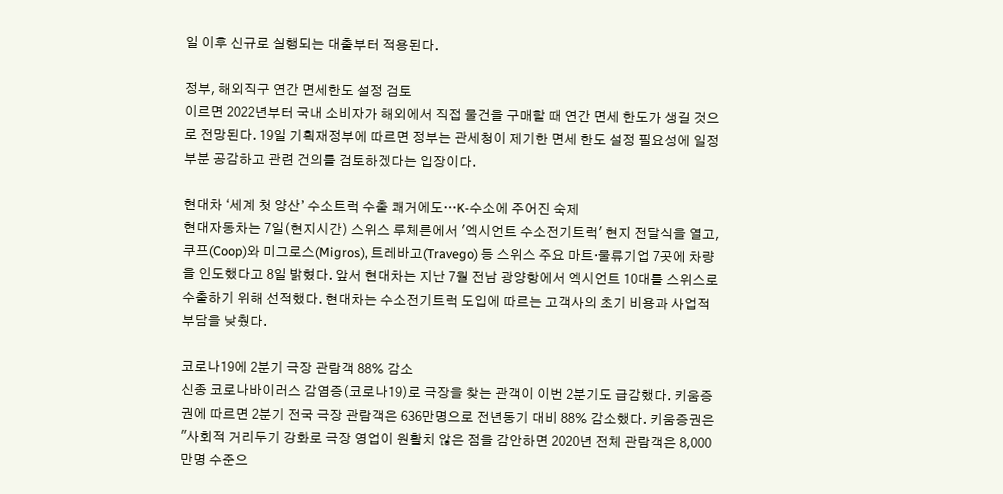일 이후 신규로 실행되는 대출부터 적용된다.

정부, 해외직구 연간 면세한도 설정 검토
이르면 2022년부터 국내 소비자가 해외에서 직접 물건을 구매할 때 연간 면세 한도가 생길 것으로 전망된다. 19일 기획재정부에 따르면 정부는 관세청이 제기한 면세 한도 설정 필요성에 일정 부분 공감하고 관련 건의를 검토하겠다는 입장이다.

현대차 ‘세계 첫 양산’ 수소트럭 수출 쾌거에도…K-수소에 주어진 숙제
현대자동차는 7일(현지시간) 스위스 루체른에서 '엑시언트 수소전기트럭' 현지 전달식을 열고, 쿠프(Coop)와 미그로스(Migros), 트레바고(Travego) 등 스위스 주요 마트·물류기업 7곳에 차량을 인도했다고 8일 밝혔다. 앞서 현대차는 지난 7월 전남 광양항에서 엑시언트 10대를 스위스로 수출하기 위해 선적했다. 현대차는 수소전기트럭 도입에 따르는 고객사의 초기 비용과 사업적 부담을 낮췄다.

코로나19에 2분기 극장 관람객 88% 감소
신종 코로나바이러스 감염증(코로나19)로 극장을 찾는 관객이 이번 2분기도 급감했다. 키움증권에 따르면 2분기 전국 극장 관람객은 636만명으로 전년동기 대비 88% 감소했다. 키움증권은 "사회적 거리두기 강화로 극장 영업이 원활치 않은 점을 감안하면 2020년 전체 관람객은 8,000만명 수준으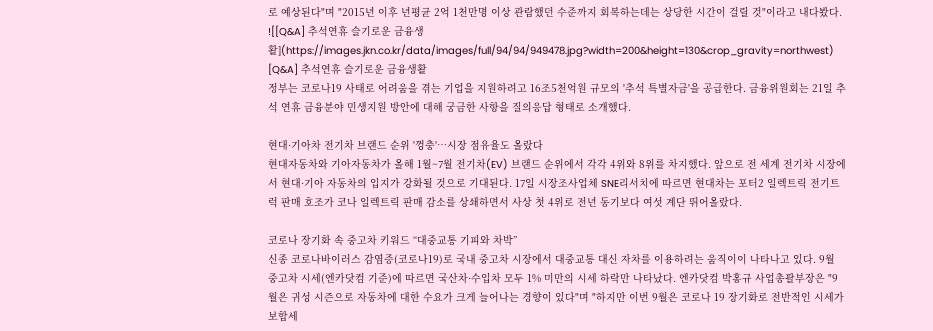로 예상된다"며 "2015년 이후 년평균 2억 1천만명 이상 관람했던 수준까지 회복하는데는 상당한 시간이 걸릴 것"이라고 내다봤다.
![[Q&A] 추석연휴 슬기로운 금융생활](https://images.jkn.co.kr/data/images/full/94/94/949478.jpg?width=200&height=130&crop_gravity=northwest)
[Q&A] 추석연휴 슬기로운 금융생활
정부는 코로나19 사태로 어려움을 겪는 기업을 지원하려고 16조5천억원 규모의 '추석 특별자금'을 공급한다. 금융위원회는 21일 추석 연휴 금융분야 민생지원 방안에 대해 궁금한 사항을 질의응답 형태로 소개했다.

현대·기아차 전기차 브랜드 순위 '껑충'…시장 점유율도 올랐다
현대자동차와 기아자동차가 올해 1월~7월 전기차(EV) 브랜드 순위에서 각각 4위와 8위를 차지했다. 앞으로 전 세계 전기차 시장에서 현대·기아 자동차의 입지가 강화될 것으로 기대된다. 17일 시장조사업체 SNE리서치에 따르면 현대차는 포터2 일렉트릭 전기트럭 판매 호조가 코나 일렉트릭 판매 감소를 상쇄하면서 사상 첫 4위로 전년 동기보다 여섯 계단 뛰어올랐다.

코로나 장기화 속 중고차 키워드 “대중교통 기피와 차박”
신종 코로나바이러스 감염증(코로나19)로 국내 중고차 시장에서 대중교통 대신 자차를 이용하려는 움직이이 나타나고 있다. 9월 중고차 시세(엔카닷컴 기준)에 따르면 국산차·수입차 모두 1% 미만의 시세 하락만 나타났다. 엔카닷컴 박홍규 사업총괄부장은 "9월은 귀성 시즌으로 자동차에 대한 수요가 크게 늘어나는 경향이 있다"며 "하지만 이번 9월은 코로나 19 장기화로 전반적인 시세가 보합세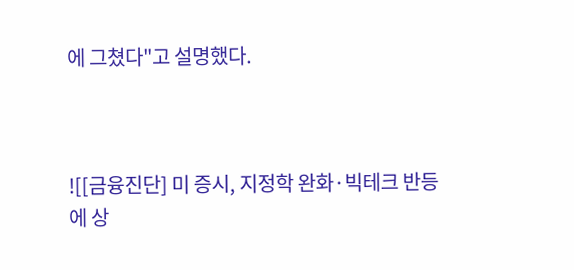에 그쳤다"고 설명했다.



![[금융진단] 미 증시, 지정학 완화·빅테크 반등에 상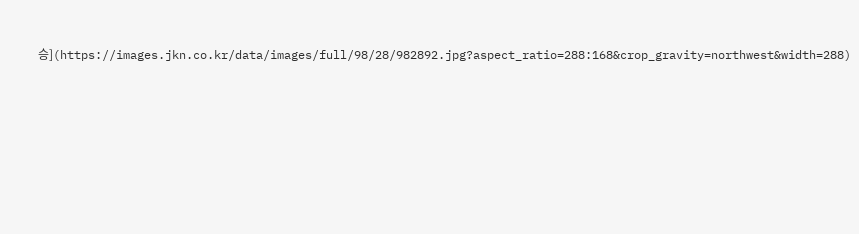승](https://images.jkn.co.kr/data/images/full/98/28/982892.jpg?aspect_ratio=288:168&crop_gravity=northwest&width=288)